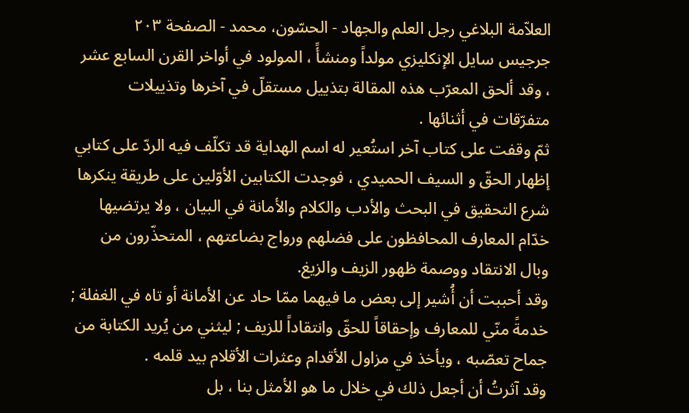العلاّمة البلاغي رجل العلم والجهاد - الحسّون، محمد - الصفحة ٢٠٣
جرجيس سايل الإنكليزي مولداً ومنشأً ، المولود في أواخر القرن السابع عشر ، وقد ألحق المعرّب هذه المقالة بتذييل مستقلّ في آخرها وتذييلات متفرّقات في أثنائها .
ثمّ وقفت على كتاب آخر استُعير له اسم الهداية قد تكلّف فيه الردّ على كتابي إظهار الحقّ و السيف الحميدي ، فوجدت الكتابين الأوّلين على طريقة ينكرها شرع التحقيق في البحث والأدب والكلام والأمانة في البيان ، ولا يرتضيها خدّام المعارف المحافظون على فضلهم ورواج بضاعتهم ، المتحذّرون من وبال الانتقاد ووصمة ظهور الزيف والزيغ.
وقد أحببت أن أُشير إلى بعض ما فيهما ممّا حاد عن الأمانة أو تاه في الغفلة ; خدمةً منّي للمعارف وإحقاقاً للحقّ وانتقاداً للزيف ; ليثني من يُريد الكتابة من جماح تعصّبه ، ويأخذ في مزاول الأقدام وعثرات الأقلام بيد قلمه .
وقد آثرتُ أن أجعل ذلك في خلال ما هو الأمثل بنا ، بل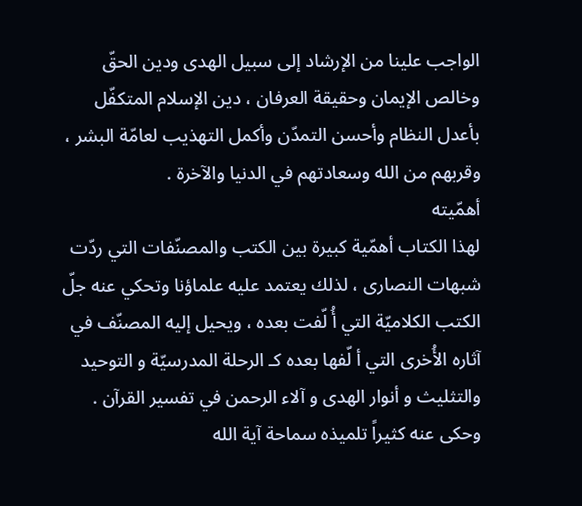الواجب علينا من الإرشاد إلى سبيل الهدى ودين الحقّ وخالص الإيمان وحقيقة العرفان ، دين الإسلام المتكفّل بأعدل النظام وأحسن التمدّن وأكمل التهذيب لعامّة البشر ، وقربهم من الله وسعادتهم في الدنيا والآخرة .
أهمّيته
لهذا الكتاب أهمّية كبيرة بين الكتب والمصنّفات التي ردّت شبهات النصارى ، لذلك يعتمد عليه علماؤنا وتحكي عنه جلّ الكتب الكلاميّة التي أُ لّفت بعده ، ويحيل إليه المصنّف في آثاره الأُخرى التي أ لّفها بعده كـ الرحلة المدرسيّة و التوحيد والتثليث و أنوار الهدى و آلاء الرحمن في تفسير القرآن .
وحكى عنه كثيراً تلميذه سماحة آية الله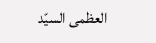العظمى السيّد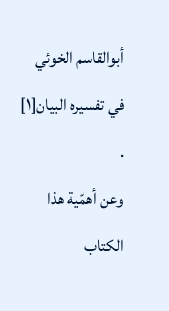أبوالقاسم الخوئي في تفسيره البيان[١] .
وعن أهمّية هذا الكتاب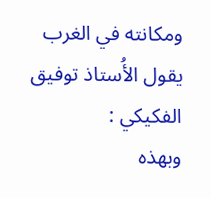ومكانته في الغرب يقول الأُستاذ توفيق الفكيكي :
وبهذه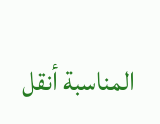المناسبة أنقل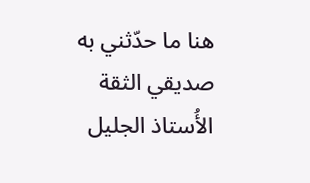هنا ما حدّثني به صديقي الثقة الأُستاذ الجليل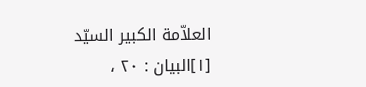العلاّمة الكبير السيّد
[١]البيان : ٢٠ ،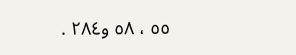٥٥ ، ٥٨ و٢٨٤ .